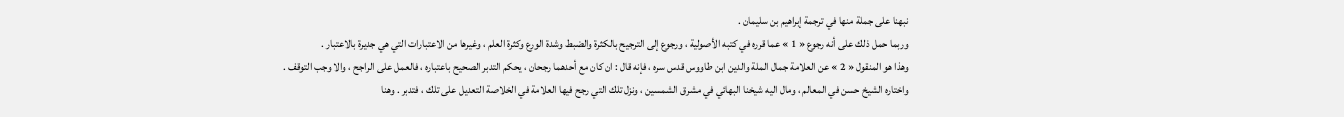نبهنا على جملة منها في ترجمة إبراهيم بن سليمان .
وربما حمل ذلك على أنه رجوع « 1 » عما قرره في كتبه الأصولية ، ورجوع إلى الترجيح بالكثرة والضبط وشدة الورع وكثرة العلم ، وغيرها من الاعتبارات التي هي جديرة بالاعتبار .
وهذا هو المنقول « 2 » عن العلامة جمال الملة والدين ابن طاووس قدس سره ، فإنه قال : ان كان مع أحدهما رجحان ، يحكم التدبر الصحيح باعتباره ، فالعمل على الراجح ، والا وجب التوقف .
واختاره الشيخ حسن في المعالم ، ومال اليه شيخنا البهائي في مشرق الشمسين ، ونزل تلك التي رجح فيها العلامة في الخلاصة التعديل على تلك ، فتدبر . وهنا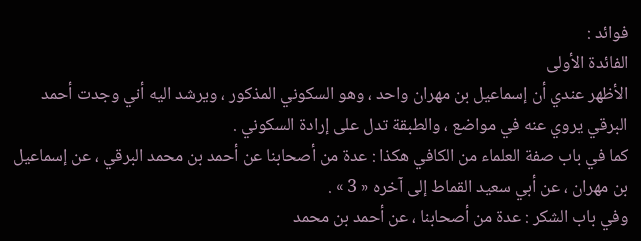فوائد :
الفائدة الأولى
الأظهر عندي أن إسماعيل بن مهران واحد ، وهو السكوني المذكور ، ويرشد اليه أني وجدت أحمد البرقي يروي عنه في مواضع ، والطبقة تدل على إرادة السكوني .
كما في باب صفة العلماء من الكافي هكذا : عدة من أصحابنا عن أحمد بن محمد البرقي ، عن إسماعيل بن مهران ، عن أبي سعيد القماط إلى آخره « 3 » .
وفي باب الشكر : عدة من أصحابنا ، عن أحمد بن محمد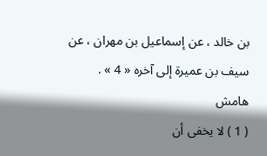بن خالد ، عن إسماعيل بن مهران ، عن سيف بن عميرة إلى آخره « 4 » .
هامش
( 1 ) لا يخفى أن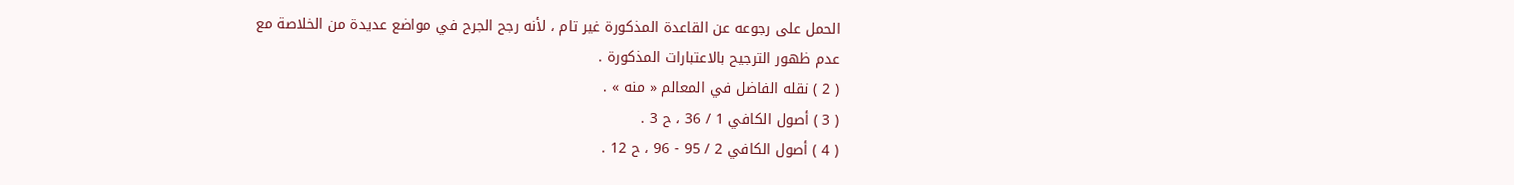الحمل على رجوعه عن القاعدة المذكورة غير تام ، لأنه رجح الجرح في مواضع عديدة من الخلاصة مع عدم ظهور الترجيح بالاعتبارات المذكورة .
( 2 ) نقله الفاضل في المعالم « منه » .
( 3 ) أصول الكافي 1 / 36 ، ح 3 .
( 4 ) أصول الكافي 2 / 95 - 96 ، ح 12 .